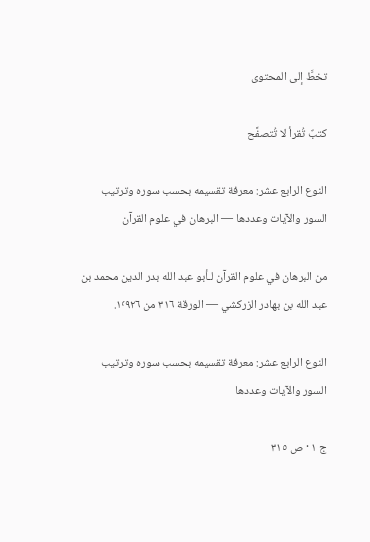تخطَّ إلى المحتوى

كتبٌ تُقرأ لا تُتصفَّح

النوع الرابع عشر: معرفة تقسيمه بحسب سوره وترتيب السور والآيات وعددها — البرهان في علوم القرآن

من البرهان في علوم القرآن لـأبو عبد الله بدر الدين محمد بن عبد الله بن بهادر الزركشي — الورقة ٣١٦ من ١٬٩٢٦.

النوع الرابع عشر: معرفة تقسيمه بحسب سوره وترتيب السور والآيات وعددها

ج ١ · ص ٣١٥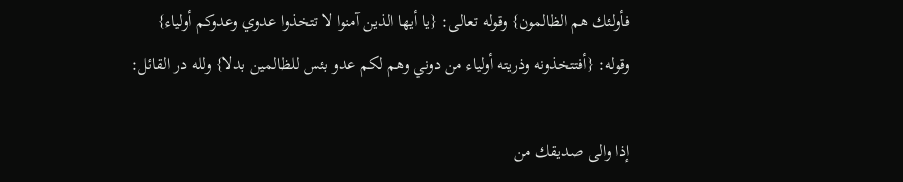فأولئك هم الظالمون} وقوله تعالى: {يا أيها الذين آمنوا لا تتخذوا عدوي وعدوكم أولياء} وقوله: {أفتتخذونه وذريته أولياء من دوني وهم لكم عدو بئس للظالمين بدلا} ولله در القائل:

إذا والى صديقك من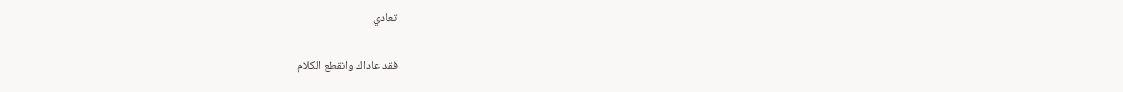تعادي

فقد عاداك وانقطع الكلام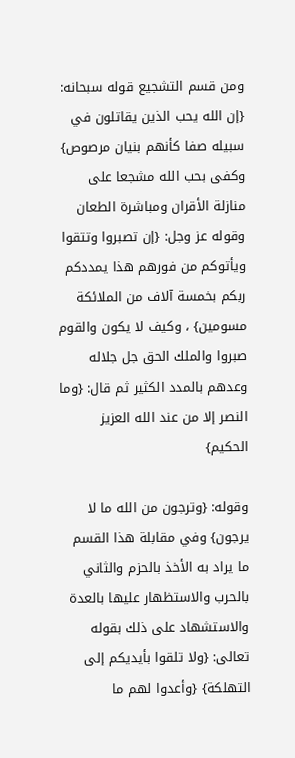ومن قسم التشجيع قوله سبحانه: {إن الله يحب الذين يقاتلون في سبيله صفا كأنهم بنيان مرصوص} وكفى بحب الله مشجعا على منازلة الأقران ومباشرة الطعان وقوله عز وجل: {إن تصبروا وتتقوا ويأتوكم من فورهم هذا يمددكم ربكم بخمسة آلاف من الملائكة مسومين} ، وكيف لا يكون والقوم صبروا والملك الحق جل جلاله وعدهم بالمدد الكثير ثم قال: {وما النصر إلا من عند الله العزيز الحكيم}

وقوله: {وترجون من الله ما لا يرجون} وفي مقابلة هذا القسم ما يراد به الأخذ بالحزم والثاني بالحرب والاستظهار عليها بالعدة والاستشهاد على ذلك بقوله تعالى: {ولا تلقوا بأيديكم إلى التهلكة} {وأعدوا لهم ما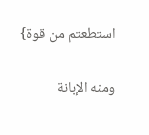استطعتم من قوة}

ومنه الإبانة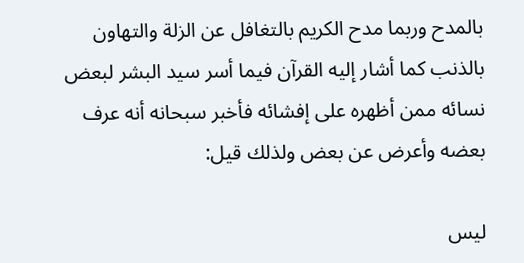بالمدح وربما مدح الكريم بالتغافل عن الزلة والتهاون بالذنب كما أشار إليه القرآن فيما أسر سيد البشر لبعض نسائه ممن أظهره على إفشائه فأخبر سبحانه أنه عرف بعضه وأعرض عن بعض ولذلك قيل:

ليس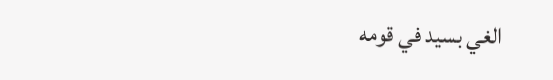الغي بسيد في قومه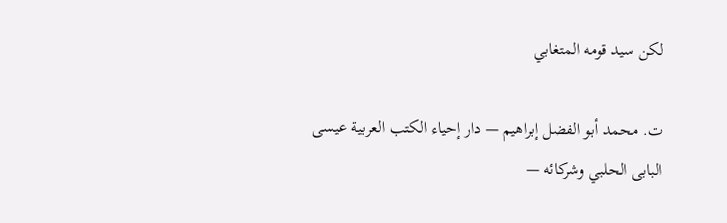لكن سيد قومه المتغابي

ت. محمد أبو الفضل إبراهيم — دار إحياء الكتب العربية عيسى البابى الحلبي وشركائه —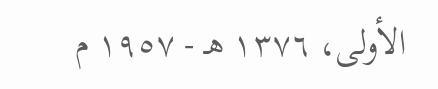الأولى، ١٣٧٦ هـ - ١٩٥٧ م